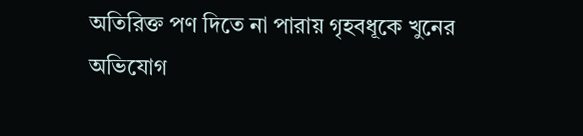অতিরিক্ত পণ দিতে না পারায় গৃহবধূকে খুনের অভিযোগ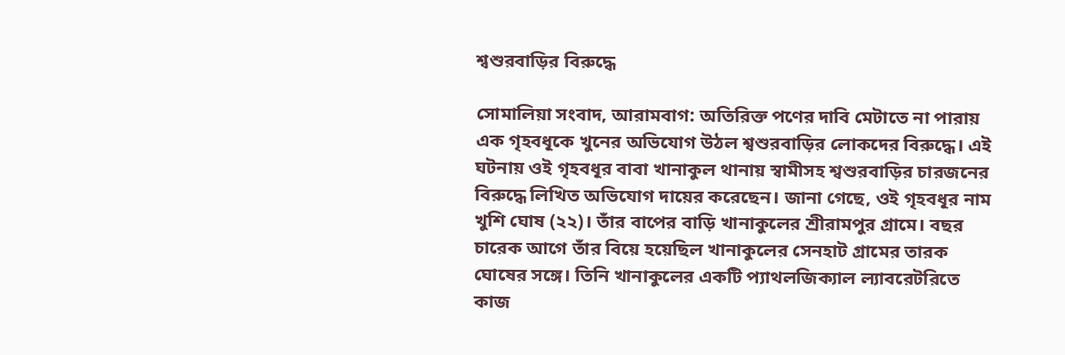শ্বশুরবাড়ির বিরুদ্ধে

সোমালিয়া সংবাদ, আরামবাগ: অতিরিক্ত পণের দাবি মেটাতে না পারায় এক গৃহবধূকে খুনের অভিযোগ উঠল শ্বশুরবাড়ির লোকদের বিরুদ্ধে। এই ঘটনায় ওই গৃহবধূর বাবা খানাকুল থানায় স্বামীসহ শ্বশুরবাড়ির চারজনের বিরুদ্ধে লিখিত অভিযোগ দায়ের করেছেন। জানা গেছে, ওই গৃহবধূর নাম খুশি ঘোষ (২২)। তাঁর বাপের বাড়ি খানাকুলের শ্রীরামপুর গ্রামে। বছর চারেক আগে তাঁর বিয়ে হয়েছিল খানাকুলের সেনহাট গ্রামের তারক ঘোষের সঙ্গে। তিনি খানাকুলের একটি প্যাথলজিক্যাল ল্যাবরেটরিতে কাজ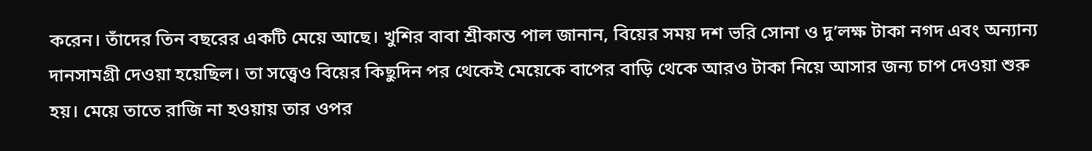করেন। তাঁদের তিন বছরের একটি মেয়ে আছে। খুশির বাবা শ্রীকান্ত পাল জানান, বিয়ের সময় দশ ভরি সোনা ও দু’লক্ষ টাকা নগদ এবং অন্যান্য দানসামগ্রী দেওয়া হয়েছিল। তা সত্ত্বেও বিয়ের কিছুদিন পর থেকেই মেয়েকে বাপের বাড়ি থেকে আরও টাকা নিয়ে আসার জন্য চাপ দেওয়া শুরু হয়। মেয়ে তাতে রাজি না হওয়ায় তার ওপর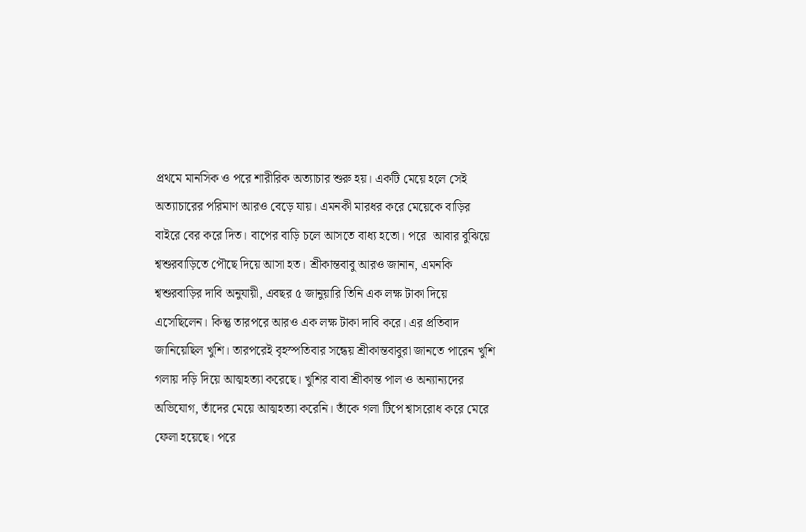প্রথমে মানসিক ও পরে শারীরিক অত্যাচার শুরু হয়। একটি মেয়ে হলে সেই অত্যাচারের পরিমাণ আরও বেড়ে যায়। এমনকী মারধর করে মেয়েকে বাড়ির বাইরে বের করে দিত। বাপের বাড়ি চলে আসতে বাধ্য হতো। পরে  আবার বুঝিয়ে শ্বশুরবাড়িতে পৌছে দিয়ে আসা হত। শ্রীকান্তবাবু আরও জানান, এমনকি শ্বশুরবাড়ির দাবি অনুযায়ী, এবছর ৫ জানুয়ারি তিনি এক লক্ষ টাকা দিয়ে এসেছিলেন। কিন্তু তারপরে আরও এক লক্ষ টাকা দাবি করে। এর প্রতিবাদ জানিয়েছিল খুশি। তারপরেই বৃহস্পতিবার সন্ধেয় শ্রীকান্তবাবুরা জানতে পারেন খুশি গলায় দড়ি দিয়ে আত্মহত্যা করেছে। খুশির বাবা শ্রীকান্ত পাল ও অন্যান্যদের অভিযোগ, তাঁদের মেয়ে আত্মহত্যা করেনি। তাঁকে গলা টিপে শ্বাসরোধ করে মেরে ফেলা হয়েছে। পরে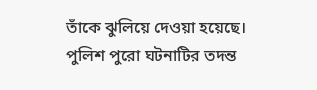তাঁকে ঝুলিয়ে দেওয়া হয়েছে।  পুলিশ পুরো ঘটনাটির তদন্ত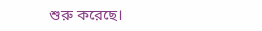শুরু করেছে।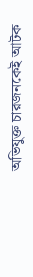অভিযুক্ত চারজনকেই আটক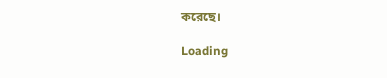করেছে।

Loading